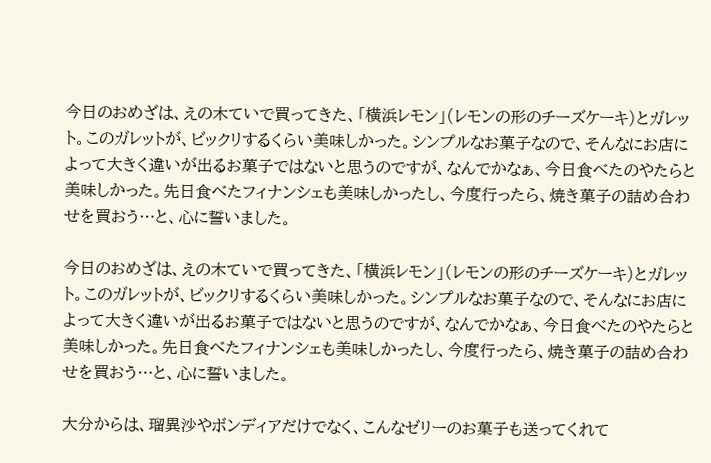今日のおめざは、えの木ていで買ってきた、「横浜レモン」(レモンの形のチーズケーキ)とガレット。このガレットが、ビックリするくらい美味しかった。シンプルなお菓子なので、そんなにお店によって大きく違いが出るお菓子ではないと思うのですが、なんでかなぁ、今日食べたのやたらと美味しかった。先日食べたフィナンシェも美味しかったし、今度行ったら、焼き菓子の詰め合わせを買おう…と、心に誓いました。

今日のおめざは、えの木ていで買ってきた、「横浜レモン」(レモンの形のチーズケーキ)とガレット。このガレットが、ビックリするくらい美味しかった。シンプルなお菓子なので、そんなにお店によって大きく違いが出るお菓子ではないと思うのですが、なんでかなぁ、今日食べたのやたらと美味しかった。先日食べたフィナンシェも美味しかったし、今度行ったら、焼き菓子の詰め合わせを買おう…と、心に誓いました。

大分からは、瑠異沙やボンディアだけでなく、こんなゼリーのお菓子も送ってくれて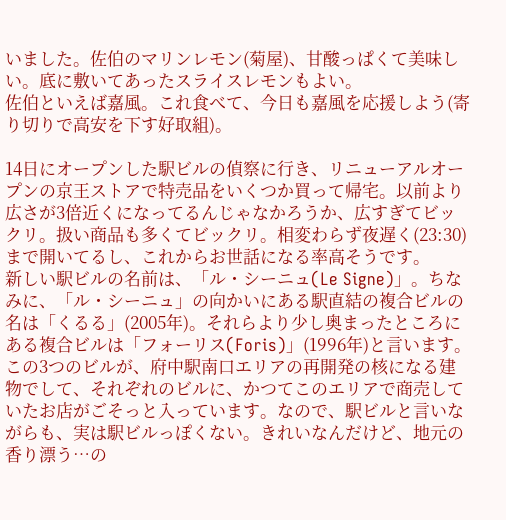いました。佐伯のマリンレモン(菊屋)、甘酸っぱくて美味しい。底に敷いてあったスライスレモンもよい。
佐伯といえば嘉風。これ食べて、今日も嘉風を応援しよう(寄り切りで高安を下す好取組)。

14日にオープンした駅ビルの偵察に行き、リニューアルオープンの京王ストアで特売品をいくつか買って帰宅。以前より広さが3倍近くになってるんじゃなかろうか、広すぎてビックリ。扱い商品も多くてビックリ。相変わらず夜遅く(23:30)まで開いてるし、これからお世話になる率高そうです。
新しい駅ビルの名前は、「ル・シーニュ(Le Signe)」。ちなみに、「ル・シーニュ」の向かいにある駅直結の複合ビルの名は「くるる」(2005年)。それらより少し奥まったところにある複合ビルは「フォーリス(Foris)」(1996年)と言います。この3つのビルが、府中駅南口エリアの再開発の核になる建物でして、それぞれのビルに、かつてこのエリアで商売していたお店がごそっと入っています。なので、駅ビルと言いながらも、実は駅ビルっぽくない。きれいなんだけど、地元の香り漂う…の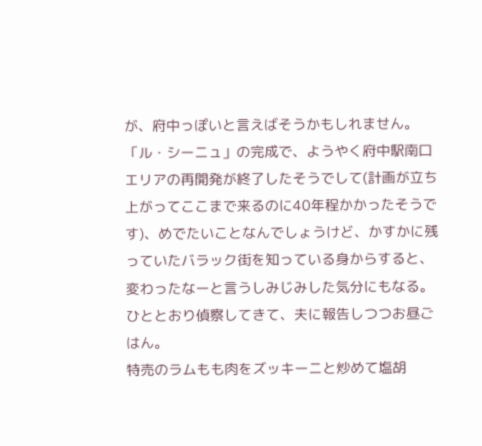が、府中っぽいと言えばそうかもしれません。「ル・シーニュ」の完成で、ようやく府中駅南口エリアの再開発が終了したそうでして(計画が立ち上がってここまで来るのに40年程かかったそうです)、めでたいことなんでしょうけど、かすかに残っていたバラック街を知っている身からすると、変わったなーと言うしみじみした気分にもなる。
ひととおり偵察してきて、夫に報告しつつお昼ごはん。
特売のラムもも肉をズッキーニと炒めて塩胡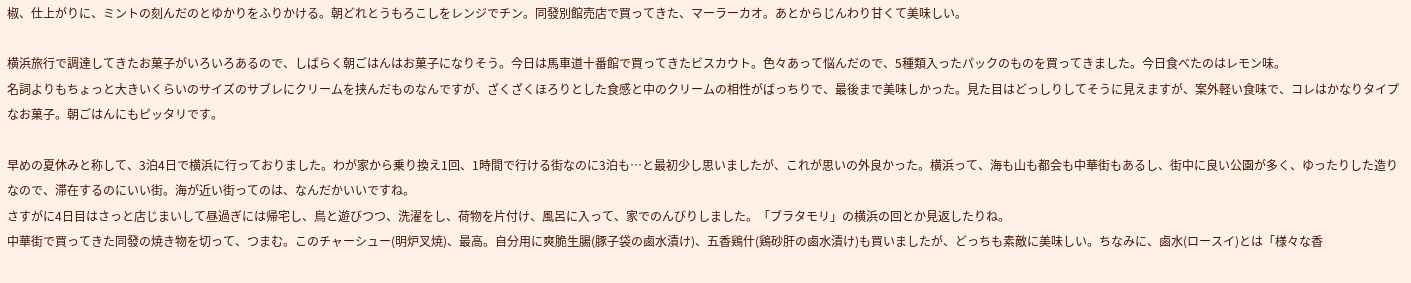椒、仕上がりに、ミントの刻んだのとゆかりをふりかける。朝どれとうもろこしをレンジでチン。同發別館売店で買ってきた、マーラーカオ。あとからじんわり甘くて美味しい。

横浜旅行で調達してきたお菓子がいろいろあるので、しばらく朝ごはんはお菓子になりそう。今日は馬車道十番館で買ってきたビスカウト。色々あって悩んだので、5種類入ったパックのものを買ってきました。今日食べたのはレモン味。
名詞よりもちょっと大きいくらいのサイズのサブレにクリームを挟んだものなんですが、ざくざくほろりとした食感と中のクリームの相性がばっちりで、最後まで美味しかった。見た目はどっしりしてそうに見えますが、案外軽い食味で、コレはかなりタイプなお菓子。朝ごはんにもピッタリです。

早めの夏休みと称して、3泊4日で横浜に行っておりました。わが家から乗り換え1回、1時間で行ける街なのに3泊も…と最初少し思いましたが、これが思いの外良かった。横浜って、海も山も都会も中華街もあるし、街中に良い公園が多く、ゆったりした造りなので、滞在するのにいい街。海が近い街ってのは、なんだかいいですね。
さすがに4日目はさっと店じまいして昼過ぎには帰宅し、鳥と遊びつつ、洗濯をし、荷物を片付け、風呂に入って、家でのんびりしました。「ブラタモリ」の横浜の回とか見返したりね。
中華街で買ってきた同發の焼き物を切って、つまむ。このチャーシュー(明炉叉焼)、最高。自分用に爽脆生腸(豚子袋の鹵水漬け)、五香鶏什(鶏砂肝の鹵水漬け)も買いましたが、どっちも素敵に美味しい。ちなみに、鹵水(ロースイ)とは「様々な香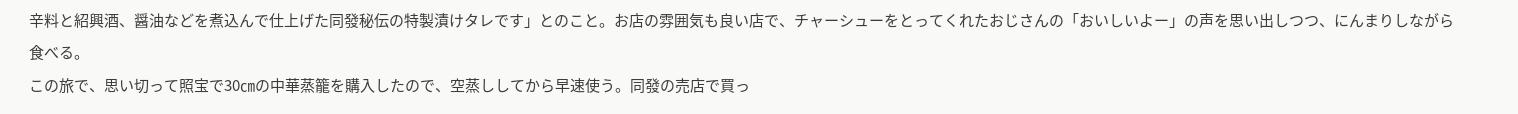辛料と紹興酒、醤油などを煮込んで仕上げた同發秘伝の特製漬けタレです」とのこと。お店の雰囲気も良い店で、チャーシューをとってくれたおじさんの「おいしいよー」の声を思い出しつつ、にんまりしながら食べる。
この旅で、思い切って照宝で30㎝の中華蒸籠を購入したので、空蒸ししてから早速使う。同發の売店で買っ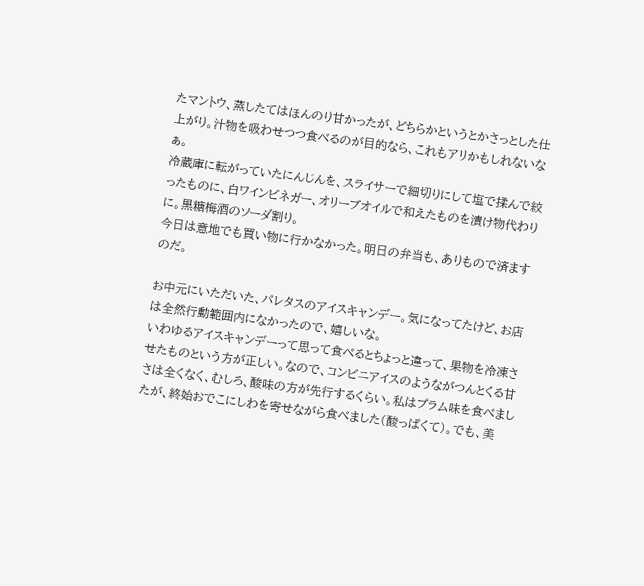たマントウ、蒸したてはほんのり甘かったが、どちらかというとかさっとした仕上がり。汁物を吸わせつつ食べるのが目的なら、これもアリかもしれないなぁ。
冷蔵庫に転がっていたにんじんを、スライサーで細切りにして塩で揉んで絞ったものに、白ワインビネガー、オリーブオイルで和えたものを漬け物代わりに。黒糖梅酒のソーダ割り。
今日は意地でも買い物に行かなかった。明日の弁当も、ありもので済ますのだ。

お中元にいただいた、パレタスのアイスキャンデー。気になってたけど、お店は全然行動範囲内になかったので、嬉しいな。
いわゆるアイスキャンデーって思って食べるとちょっと違って、果物を冷凍させたものという方が正しい。なので、コンビニアイスのようながつんとくる甘さは全くなく、むしろ、酸味の方が先行するくらい。私はプラム味を食べましたが、終始おでこにしわを寄せながら食べました(酸っぱくて)。でも、美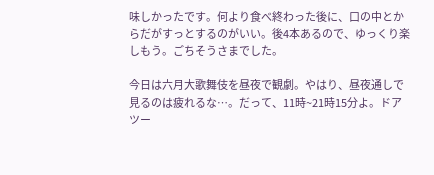味しかったです。何より食べ終わった後に、口の中とからだがすっとするのがいい。後4本あるので、ゆっくり楽しもう。ごちそうさまでした。

今日は六月大歌舞伎を昼夜で観劇。やはり、昼夜通しで見るのは疲れるな…。だって、11時~21時15分よ。ドアツー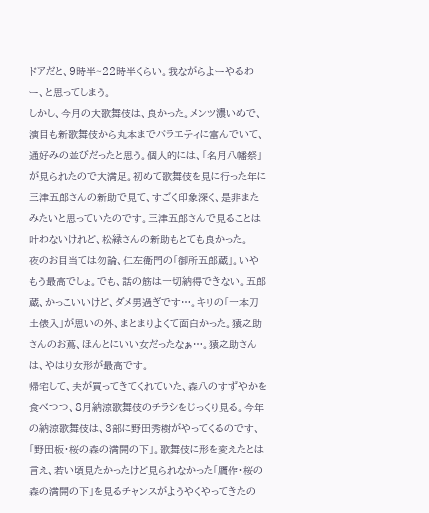ドアだと、9時半~22時半くらい。我ながらよーやるわー、と思ってしまう。
しかし、今月の大歌舞伎は、良かった。メンツ濃いめで、演目も新歌舞伎から丸本までバラエティに富んでいて、通好みの並びだったと思う。個人的には、「名月八幡祭」が見られたので大満足。初めて歌舞伎を見に行った年に三津五郎さんの新助で見て、すごく印象深く、是非またみたいと思っていたのです。三津五郎さんで見ることは叶わないけれど、松緑さんの新助もとても良かった。
夜のお目当ては勿論、仁左衛門の「御所五郎蔵」。いやもう最高でしょ。でも、話の筋は一切納得できない。五郎蔵、かっこいいけど、ダメ男過ぎです…。キリの「一本刀土俵入」が思いの外、まとまりよくて面白かった。猿之助さんのお蔦、ほんとにいい女だったなぁ…。猿之助さんは、やはり女形が最高です。
帰宅して、夫が買ってきてくれていた、森八のすずやかを食べつつ、8月納涼歌舞伎のチラシをじっくり見る。今年の納涼歌舞伎は、3部に野田秀樹がやってくるのです、「野田板・桜の森の満開の下」。歌舞伎に形を変えたとは言え、若い頃見たかったけど見られなかった「贋作・桜の森の満開の下」を見るチャンスがようやくやってきたの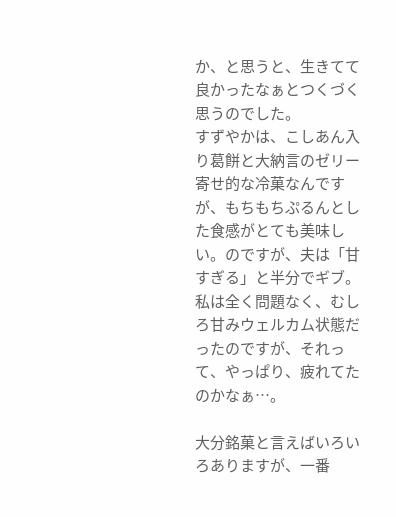か、と思うと、生きてて良かったなぁとつくづく思うのでした。
すずやかは、こしあん入り葛餅と大納言のゼリー寄せ的な冷菓なんですが、もちもちぷるんとした食感がとても美味しい。のですが、夫は「甘すぎる」と半分でギブ。私は全く問題なく、むしろ甘みウェルカム状態だったのですが、それって、やっぱり、疲れてたのかなぁ…。

大分銘菓と言えばいろいろありますが、一番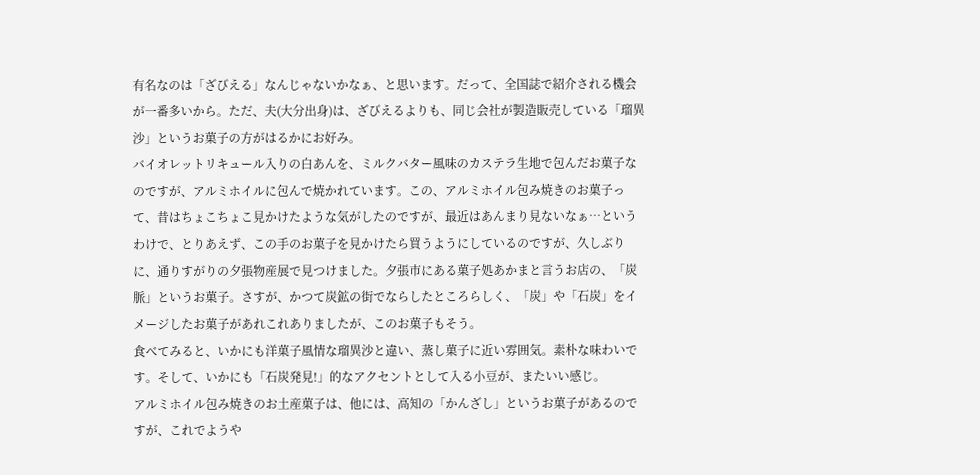有名なのは「ざびえる」なんじゃないかなぁ、と思います。だって、全国誌で紹介される機会が一番多いから。ただ、夫(大分出身)は、ざびえるよりも、同じ会社が製造販売している「瑠異沙」というお菓子の方がはるかにお好み。
バイオレットリキュール入りの白あんを、ミルクバター風味のカステラ生地で包んだお菓子なのですが、アルミホイルに包んで焼かれています。この、アルミホイル包み焼きのお菓子って、昔はちょこちょこ見かけたような気がしたのですが、最近はあんまり見ないなぁ…というわけで、とりあえず、この手のお菓子を見かけたら買うようにしているのですが、久しぶりに、通りすがりの夕張物産展で見つけました。夕張市にある菓子処あかまと言うお店の、「炭脈」というお菓子。さすが、かつて炭鉱の街でならしたところらしく、「炭」や「石炭」をイメージしたお菓子があれこれありましたが、このお菓子もそう。
食べてみると、いかにも洋菓子風情な瑠異沙と違い、蒸し菓子に近い雰囲気。素朴な味わいです。そして、いかにも「石炭発見!」的なアクセントとして入る小豆が、またいい感じ。
アルミホイル包み焼きのお土産菓子は、他には、高知の「かんざし」というお菓子があるのですが、これでようや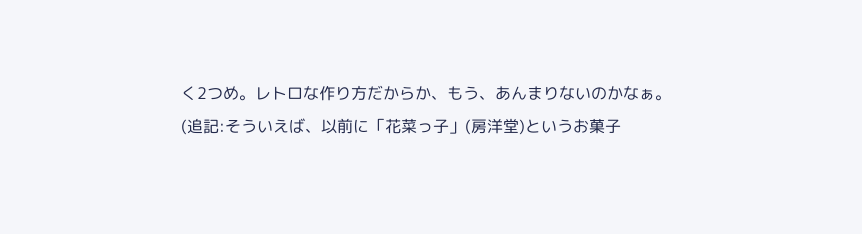く2つめ。レトロな作り方だからか、もう、あんまりないのかなぁ。
(追記:そういえば、以前に「花菜っ子」(房洋堂)というお菓子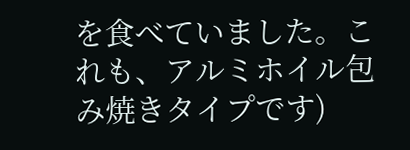を食べていました。これも、アルミホイル包み焼きタイプです)